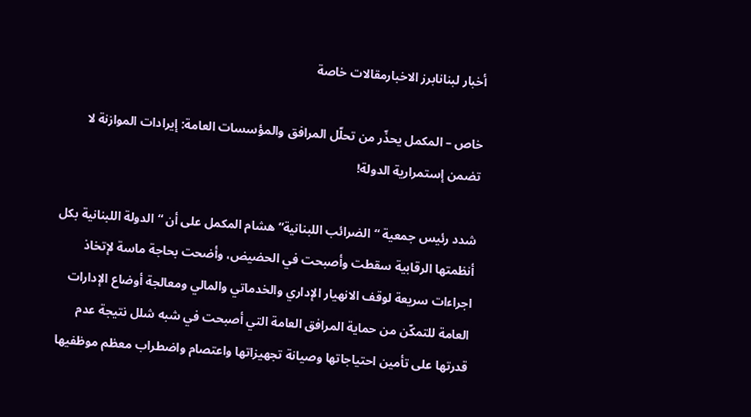أخبار لبنانابرز الاخبارمقالات خاصة

خاص – المكمل يحذّر من تحلّل المرافق والمؤسسات العامة: إيرادات الموازنة لا تضمن إستمرارية الدولة!

شدد رئيس جمعية “الضرائب اللبنانية” هشام المكمل على أن “الدولة اللبنانية بكل أنظمتها الرقابية سقطت وأصبحت في الحضيض، وأضحت بحاجة ماسة لإتخاذ اجراءات سريعة لوقف الانهيار الإداري والخدماتي والمالي ومعالجة أوضاع الإدارات العامة للتمكّن من حماية المرافق العامة التي أصبحت في شبه شلل نتيجة عدم قدرتها على تأمين احتياجاتها وصيانة تجهيزاتها واعتصام واضطراب معظم موظفيها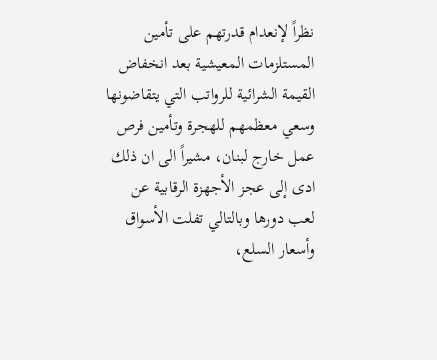نظراً لإنعدام قدرتهم على تأمين المستلزمات المعيشية بعد انخفاض القيمة الشرائية للرواتب التي يتقاضونها وسعي معظمهم للهجرة وتأمين فرص عمل خارج لبنان، مشيراً الى ان ذلك ادى إلى عجز الأجهزة الرقابية عن لعب دورها وبالتالي تفلت الأسواق وأسعار السلع،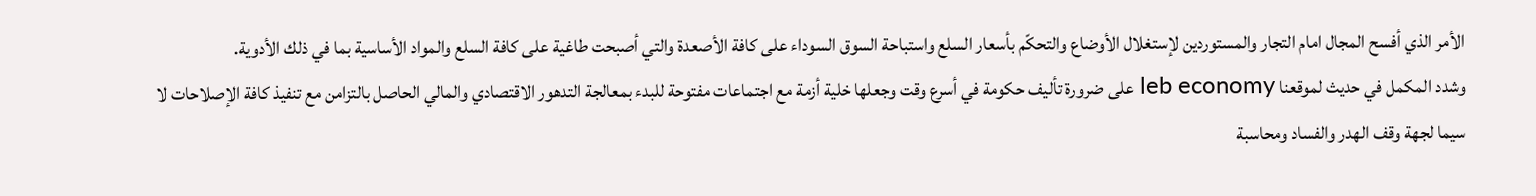الأمر الذي أفسح المجال امام التجار والمستوردين لإستغلال الأوضاع والتحكّم بأسعار السلع واستباحة السوق السوداء على كافة الأصعدة والتي أصبحت طاغية على كافة السلع والمواد الأساسية بما في ذلك الأدوية.
وشدد المكمل في حديث لموقعنا leb economy على ضرورة تأليف حكومة في أسرع وقت وجعلها خلية أزمة مع اجتماعات مفتوحة للبدء بمعالجة التدهور الاقتصادي والمالي الحاصل بالتزامن مع تنفيذ كافة الإصلاحات لا سيما لجهة وقف الهدر والفساد ومحاسبة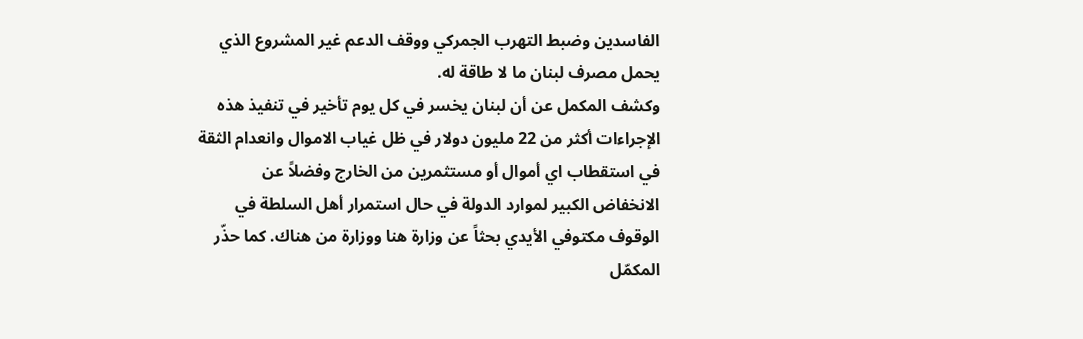الفاسدين وضبط التهرب الجمركي ووقف الدعم غير المشروع الذي يحمل مصرف لبنان ما لا طاقة له.
وكشف المكمل عن أن لبنان يخسر في كل يوم تأخير في تنفيذ هذه الإجراءات أكثر من 22 مليون دولار في ظل غياب الاموال وانعدام الثقة في استقطاب اي أموال أو مستثمرين من الخارج وفضلاً عن الانخفاض الكبير لموارد الدولة في حال استمرار أهل السلطة في الوقوف مكتوفي الأيدي بحثاً عن وزارة هنا ووزارة من هناك. كما حذّر المكمّل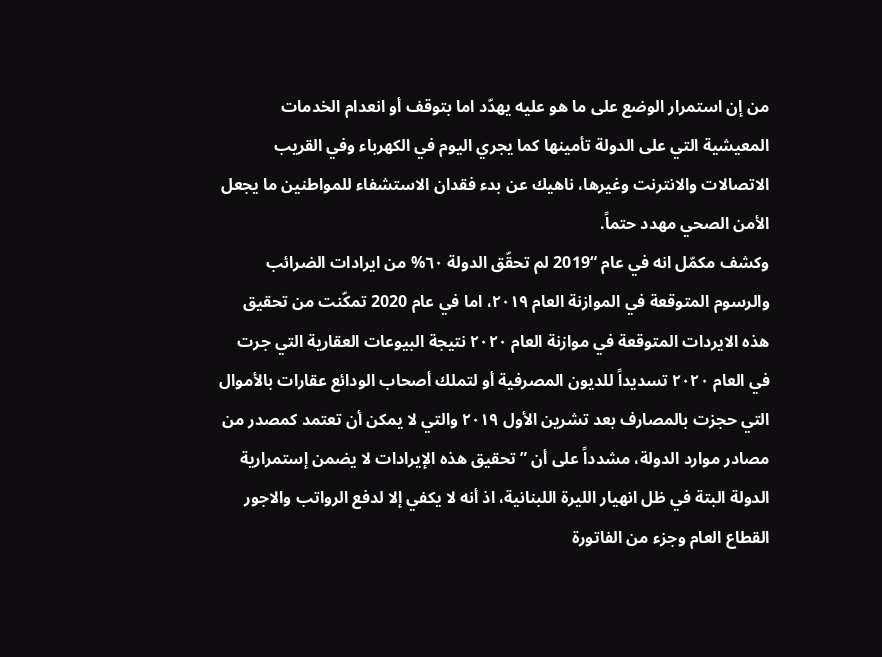من إن استمرار الوضع على ما هو عليه يهدّد اما بتوقف أو انعدام الخدمات المعيشية التي على الدولة تأمينها كما يجري اليوم في الكهرباء وفي القريب الاتصالات والانترنت وغيرها، ناهيك عن بدء فقدان الاستشفاء للمواطنين ما يجعل الأمن الصحي مهدد حتماً.
وكشف مكمّل انه في عام “2019 لم تحقّق الدولة ٦٠% من ايرادات الضرائب والرسوم المتوقعة في الموازنة العام ٢٠١٩، اما في عام 2020 تمكّنت من تحقيق هذه الايردات المتوقعة في موازنة العام ٢٠٢٠ نتيجة البيوعات العقارية التي جرت في العام ٢٠٢٠ تسديداً للديون المصرفية أو لتملك أصحاب الودائع عقارات بالأموال التي حجزت بالمصارف بعد تشرين الأول ٢٠١٩ والتي لا يمكن أن تعتمد كمصدر من مصادر موارد الدولة، مشدداً على أن ” تحقيق هذه الإيرادات لا يضمن إستمرارية الدولة البتة في ظل انهيار الليرة اللبنانية، اذ أنه لا يكفي إلا لدفع الرواتب والاجور القطاع العام وجزء من الفاتورة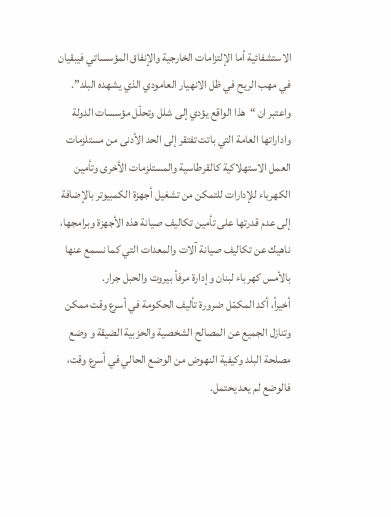الاستشفائية أما الإلتزامات الخارجية والإنفاق المؤسساتي فيبقيان في مهب الريح في ظل الانهيار العامودي الذي يشهده البلد”.
واعتبر ان “هذا الواقع يؤدي إلى شلل وتحلّل مؤسسات الدولة واداراتها العامة التي باتت تفتقر إلى الحد الأدنى من مستلزمات العمل الاستهلاكية كالقرطاسية والمستلزمات الأخرى وتأمين الكهرباء للإدارات للتمكن من تشغيل أجهزة الكمبيوتر بالإضافة إلى عدم قدرتها على تأمين تكاليف صيانة هذه الأجهزة وبرامجها، ناهيك عن تكاليف صيانة آلات والمعدات التي كما نسمع عنها بالأمس كهرباء لبنان وإدارة مرفأ بيروت والحبل جرار.
أخيراً، أكد المكمّل ضرورة تأليف الحكومة في أسرع وقت ممكن وتنازل الجميع عن المصالح الشخصية والحزبية الضيقة و وضع مصلحة البلد وكيفية النهوض من الوضع الحالي في أسرع وقت، فالوضع لم يعد يحتمل.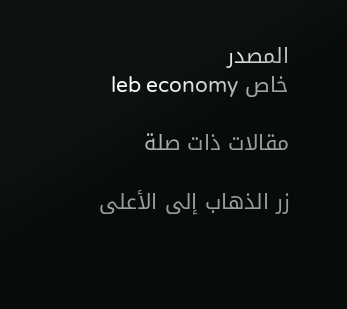المصدر
خاص leb economy

مقالات ذات صلة

زر الذهاب إلى الأعلى